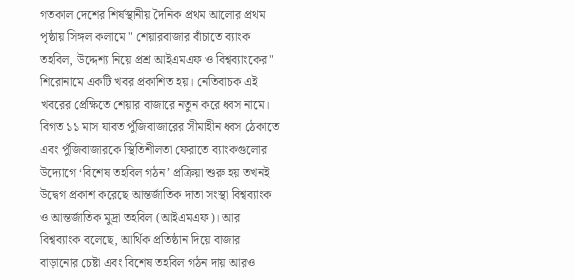গতকাল দেশের শির্ষস্থানীয় দৈনিক প্রথম আলোর প্রথম পৃষ্ঠায় সিঙ্গল কলামে " শেয়ারবাজার বাঁচাতে ব্যাংক তহবিল, উদ্দেশ্য নিয়ে প্রশ্র আইএমএফ ও বিশ্বব্যাংকের" শিরোনামে একটি খবর প্রকাশিত হয়। নেতিবাচক এই খবরের প্রেক্ষিতে শেয়ার বাজারে নতুন করে ধ্বস নামে। বিগত ১১ মাস যাবত পুঁজিবাজারের সীমাহীন ধ্বস ঠেকাতে এবং পুঁজিবাজারকে স্থিতিশীলতা ফেরাতে ব্যাংকগুলোর উদ্যোগে ‘বিশেষ তহবিল গঠন’ প্রক্রিয়া শুরু হয় তখনই উদ্বেগ প্রকাশ করেছে আন্তর্জাতিক দাতা সংস্থা বিশ্বব্যাংক ও আন্তর্জাতিক মুদ্রা তহবিল (আইএমএফ)। আর বিশ্বব্যাংক বলেছে, আর্থিক প্রতিষ্ঠান দিয়ে বাজার বাড়ানোর চেষ্টা এবং বিশেষ তহবিল গঠন দায় আরও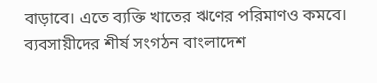বাড়াবে। এতে ব্যক্তি খাতের ঋণের পরিমাণও কমবে।
ব্যবসায়ীদের শীর্ষ সংগঠন বাংলাদেশ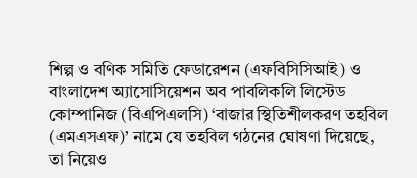শিল্প ও বণিক সমিতি ফেডারেশন (এফবিসিসিআই) ও বাংলাদেশ অ্যাসোসিয়েশন অব পাবলিকলি লিস্টেড কোম্পানিজ (বিএপিএলসি) ‘বাজার স্থিতিশীলকরণ তহবিল (এমএসএফ)’ নামে যে তহবিল গঠনের ঘোষণা দিয়েছে, তা নিয়েও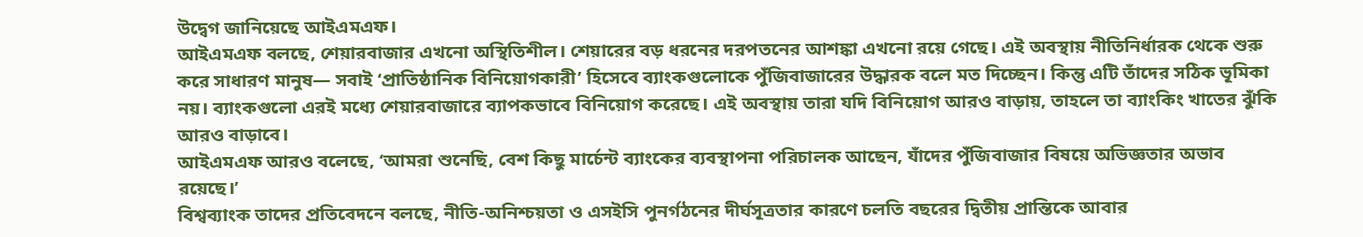উদ্বেগ জানিয়েছে আইএমএফ।
আইএমএফ বলছে, শেয়ারবাজার এখনো অস্থিতিশীল। শেয়ারের বড় ধরনের দরপতনের আশঙ্কা এখনো রয়ে গেছে। এই অবস্থায় নীতিনির্ধারক থেকে শুরু করে সাধারণ মানুষ— সবাই ‘প্রাতিষ্ঠানিক বিনিয়োগকারী’ হিসেবে ব্যাংকগুলোকে পুঁজিবাজারের উদ্ধারক বলে মত দিচ্ছেন। কিন্তু এটি তাঁদের সঠিক ভূমিকা নয়। ব্যাংকগুলো এরই মধ্যে শেয়ারবাজারে ব্যাপকভাবে বিনিয়োগ করেছে। এই অবস্থায় তারা যদি বিনিয়োগ আরও বাড়ায়, তাহলে তা ব্যাংকিং খাতের ঝুঁকি আরও বাড়াবে।
আইএমএফ আরও বলেছে, ‘আমরা শুনেছি, বেশ কিছু মার্চেন্ট ব্যাংকের ব্যবস্থাপনা পরিচালক আছেন, যাঁদের পুঁজিবাজার বিষয়ে অভিজ্ঞতার অভাব রয়েছে।’
বিশ্বব্যাংক তাদের প্রতিবেদনে বলছে, নীতি-অনিশ্চয়তা ও এসইসি পুনর্গঠনের দীর্ঘসূত্রতার কারণে চলতি বছরের দ্বিতীয় প্রান্তিকে আবার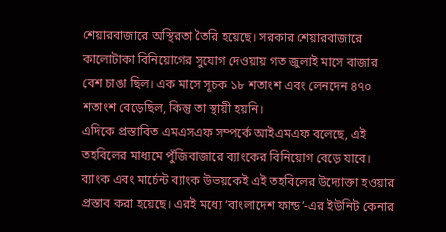শেয়ারবাজারে অস্থিরতা তৈরি হয়েছে। সরকার শেয়ারবাজারে কালোটাকা বিনিয়োগের সুযোগ দেওয়ায় গত জুলাই মাসে বাজার বেশ চাঙা ছিল। এক মাসে সূচক ১৮ শতাংশ এবং লেনদেন ৪৭০ শতাংশ বেড়েছিল, কিন্তু তা স্থায়ী হয়নি।
এদিকে প্রস্তাবিত এমএসএফ সম্পর্কে আইএমএফ বলেছে, এই তহবিলের মাধ্যমে পুঁজিবাজারে ব্যাংকের বিনিয়োগ বেড়ে যাবে। ব্যাংক এবং মার্চেন্ট ব্যাংক উভয়কেই এই তহবিলের উদ্যোক্তা হওয়ার প্রস্তাব করা হয়েছে। এরই মধ্যে ‘বাংলাদেশ ফান্ড’-এর ইউনিট কেনার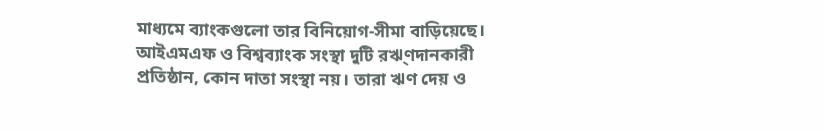মাধ্যমে ব্যাংকগুলো তার বিনিয়োগ-সীমা বাড়িয়েছে।
আইএমএফ ও বিশ্বব্যাংক সংস্থা দুটি রঋ্ণদানকারী প্রতিষ্ঠান, কোন দাতা সংস্থা নয়। তারা ঋণ দেয় ও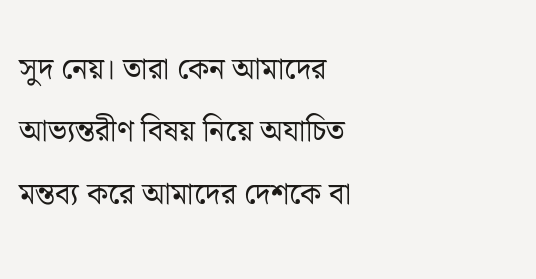সুদ নেয়। তারা কেন আমাদের আভ্যন্তরীণ বিষয় নিয়ে অযাচিত মন্তব্য করে আমাদের দেশকে বা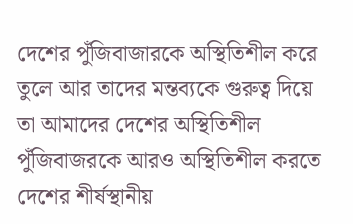দেশের পুঁজিবাজারকে অস্থিতিশীল করে তুলে আর তাদের মন্তব্যকে গুরুত্ব দিয়ে তা আমাদের দেশের অস্থিতিশীল পুঁজিবাজরকে আরও অস্থিতিশীল করতে দেশের শীর্ষস্থানীয়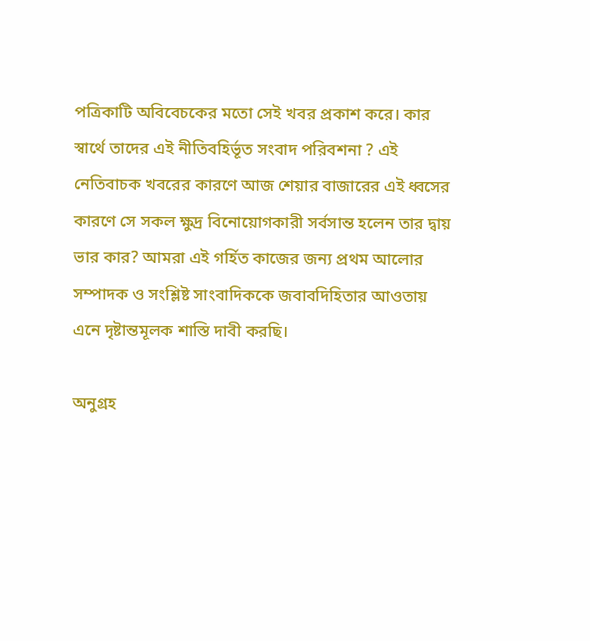পত্রিকাটি অবিবেচকের মতো সেই খবর প্রকাশ করে। কার স্বার্থে তাদের এই নীতিবহির্ভূত সংবাদ পরিবশনা ? এই নেতিবাচক খবরের কারণে আজ শেয়ার বাজারের এই ধ্বসের কারণে সে সকল ক্ষুদ্র বিনোয়োগকারী সর্বসান্ত হলেন তার দ্বায় ভার কার? আমরা এই গর্হিত কাজের জন্য প্রথম আলোর সম্পাদক ও সংশ্লিষ্ট সাংবাদিককে জবাবদিহিতার আওতায় এনে দৃষ্টান্তমূলক শাস্তি দাবী করছি।

অনুগ্রহ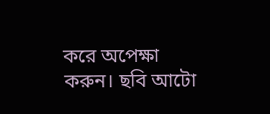করে অপেক্ষা করুন। ছবি আটো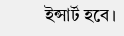ইন্সার্ট হবে।